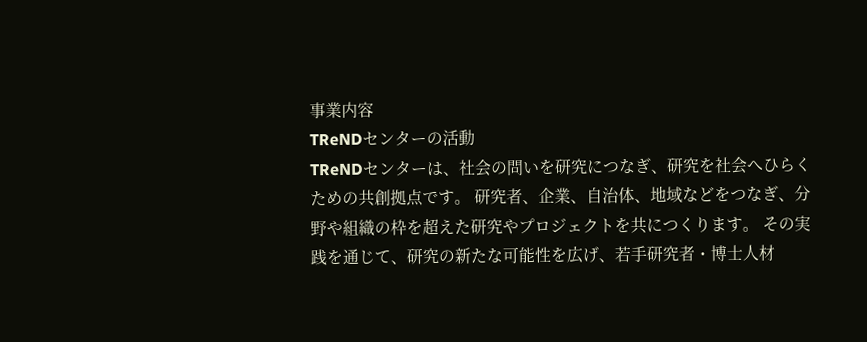事業内容
TReNDセンターの活動
TReNDセンターは、社会の問いを研究につなぎ、研究を社会へひらくための共創拠点です。 研究者、企業、自治体、地域などをつなぎ、分野や組織の枠を超えた研究やプロジェクトを共につくります。 その実践を通じて、研究の新たな可能性を広げ、若手研究者・博士人材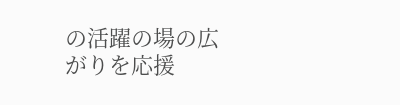の活躍の場の広がりを応援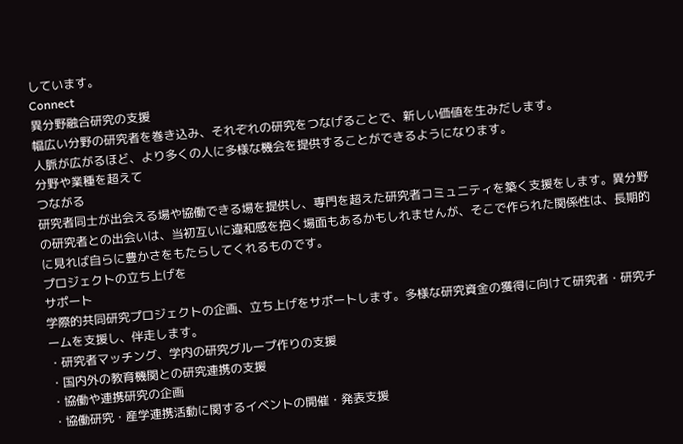しています。
Connect
異分野融合研究の支援
幅広い分野の研究者を巻き込み、それぞれの研究をつなげることで、新しい価値を生みだします。
人脈が広がるほど、より多くの人に多様な機会を提供することができるようになります。
分野や業種を超えて
つながる
研究者同士が出会える場や協働できる場を提供し、専⾨を超えた研究者コミュニティを築く支援をします。異分野の研究者との出会いは、当初互いに違和感を抱く場面もあるかもしれませんが、そこで作られた関係性は、長期的に見れば自らに豊かさをもたらしてくれるものです。
プロジェクトの立ち上げを
サポート
学際的共同研究プロジェクトの企画、立ち上げをサポートします。多様な研究資金の獲得に向けて研究者・研究チームを支援し、伴走します。
・研究者マッチング、学内の研究グループ作りの支援
・国内外の教育機関との研究連携の支援
・協働や連携研究の企画
・協働研究・産学連携活動に関するイベントの開催・発表支援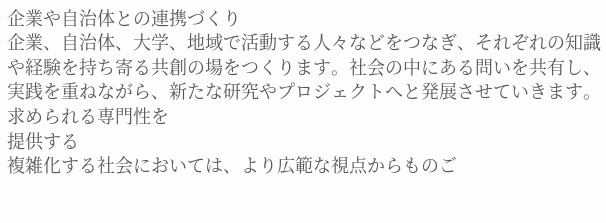企業や⾃治体との連携づくり
企業、自治体、大学、地域で活動する人々などをつなぎ、それぞれの知識や経験を持ち寄る共創の場をつくります。社会の中にある問いを共有し、実践を重ねながら、新たな研究やプロジェクトへと発展させていきます。
求められる専門性を
提供する
複雑化する社会においては、より広範な視点からものご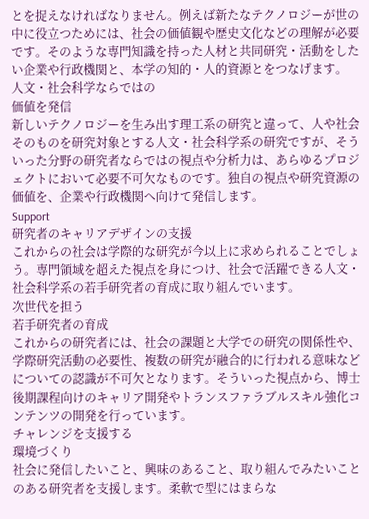とを捉えなければなりません。例えば新たなテクノロジーが世の中に役立つためには、社会の価値観や歴史文化などの理解が必要です。そのような専門知識を持った人材と共同研究・活動をしたい企業や行政機関と、本学の知的・人的資源とをつなげます。
人文・社会科学ならではの
価値を発信
新しいテクノロジーを生み出す理工系の研究と違って、人や社会そのものを研究対象とする人文・社会科学系の研究ですが、そういった分野の研究者ならではの視点や分析力は、あらゆるプロジェクトにおいて必要不可欠なものです。独自の視点や研究資源の価値を、企業や行政機関へ向けて発信します。
Support
研究者のキャリアデザインの支援
これからの社会は学際的な研究が今以上に求められることでしょう。専門領域を超えた視点を身につけ、社会で活躍できる人文・社会科学系の若手研究者の育成に取り組んでいます。
次世代を担う
若手研究者の育成
これからの研究者には、社会の課題と大学での研究の関係性や、学際研究活動の必要性、複数の研究が融合的に行われる意味などについての認識が不可欠となります。そういった視点から、博士後期課程向けのキャリア開発やトランスファラブルスキル強化コンテンツの開発を行っています。
チャレンジを支援する
環境づくり
社会に発信したいこと、興味のあること、取り組んでみたいことのある研究者を支援します。柔軟で型にはまらな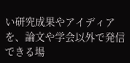い研究成果やアイディアを、論文や学会以外で発信できる場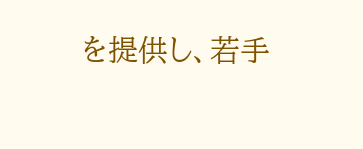を提供し、若手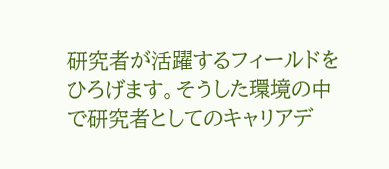研究者が活躍するフィールドをひろげます。そうした環境の中で研究者としてのキャリアデ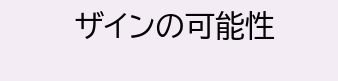ザインの可能性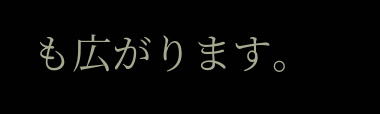も広がります。